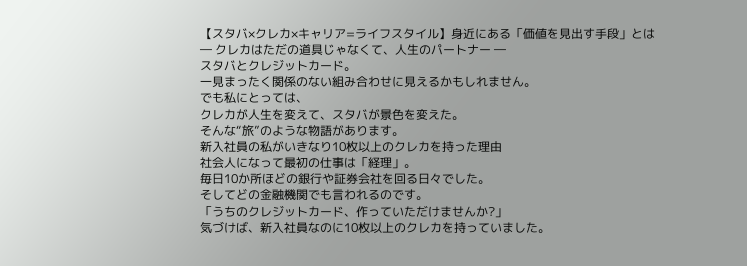【スタバ×クレカ×キャリア=ライフスタイル】身近にある「価値を見出す手段」とは
― クレカはただの道具じゃなくて、人生のパートナー ―
スタバとクレジットカード。
一見まったく関係のない組み合わせに見えるかもしれません。
でも私にとっては、
クレカが人生を変えて、スタバが景色を変えた。
そんな“旅”のような物語があります。
新入社員の私がいきなり10枚以上のクレカを持った理由
社会人になって最初の仕事は「経理」。
毎日10か所ほどの銀行や証券会社を回る日々でした。
そしてどの金融機関でも言われるのです。
「うちのクレジットカード、作っていただけませんか?」
気づけば、新入社員なのに10枚以上のクレカを持っていました。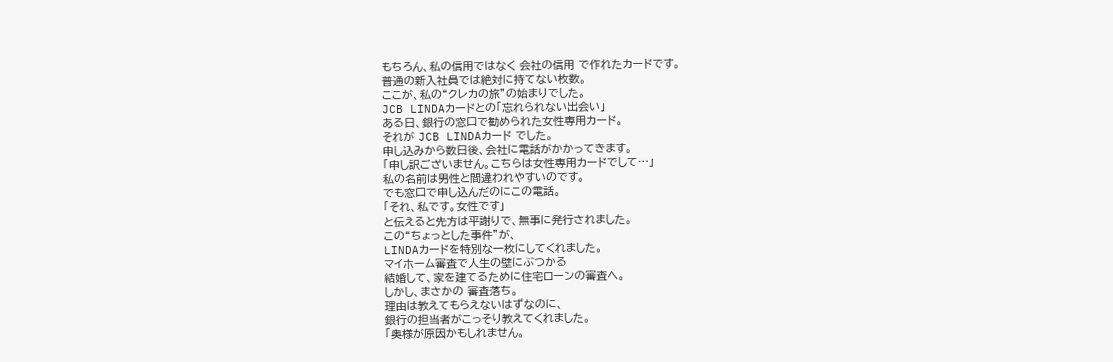もちろん、私の信用ではなく 会社の信用 で作れたカードです。
普通の新入社員では絶対に持てない枚数。
ここが、私の“クレカの旅”の始まりでした。
JCB LINDAカードとの「忘れられない出会い」
ある日、銀行の窓口で勧められた女性専用カード。
それが JCB LINDAカード でした。
申し込みから数日後、会社に電話がかかってきます。
「申し訳ございません。こちらは女性専用カードでして…」
私の名前は男性と間違われやすいのです。
でも窓口で申し込んだのにこの電話。
「それ、私です。女性です」
と伝えると先方は平謝りで、無事に発行されました。
この“ちょっとした事件”が、
LINDAカードを特別な一枚にしてくれました。
マイホーム審査で人生の壁にぶつかる
結婚して、家を建てるために住宅ローンの審査へ。
しかし、まさかの 審査落ち。
理由は教えてもらえないはずなのに、
銀行の担当者がこっそり教えてくれました。
「奥様が原因かもしれません。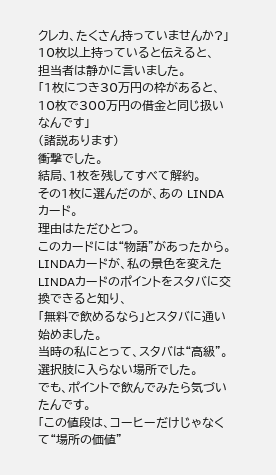クレカ、たくさん持っていませんか?」
10枚以上持っていると伝えると、
担当者は静かに言いました。
「1枚につき30万円の枠があると、
10枚で300万円の借金と同じ扱いなんです」
(諸説あります)
衝撃でした。
結局、1枚を残してすべて解約。
その1枚に選んだのが、あの LINDAカード。
理由はただひとつ。
このカードには“物語”があったから。
LINDAカードが、私の景色を変えた
LINDAカードのポイントをスタバに交換できると知り、
「無料で飲めるなら」とスタバに通い始めました。
当時の私にとって、スタバは“高級”。
選択肢に入らない場所でした。
でも、ポイントで飲んでみたら気づいたんです。
「この値段は、コーヒーだけじゃなくて“場所の価値”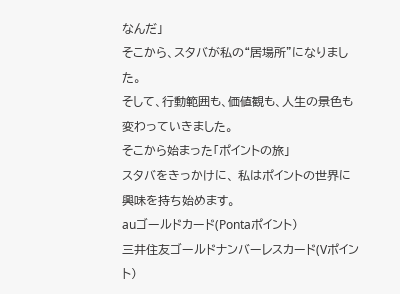なんだ」
そこから、スタバが私の“居場所”になりました。
そして、行動範囲も、価値観も、人生の景色も変わっていきました。
そこから始まった「ポイントの旅」
スタバをきっかけに、 私はポイントの世界に興味を持ち始めます。
auゴールドカード(Pontaポイント)
三井住友ゴールドナンバーレスカード(Vポイント)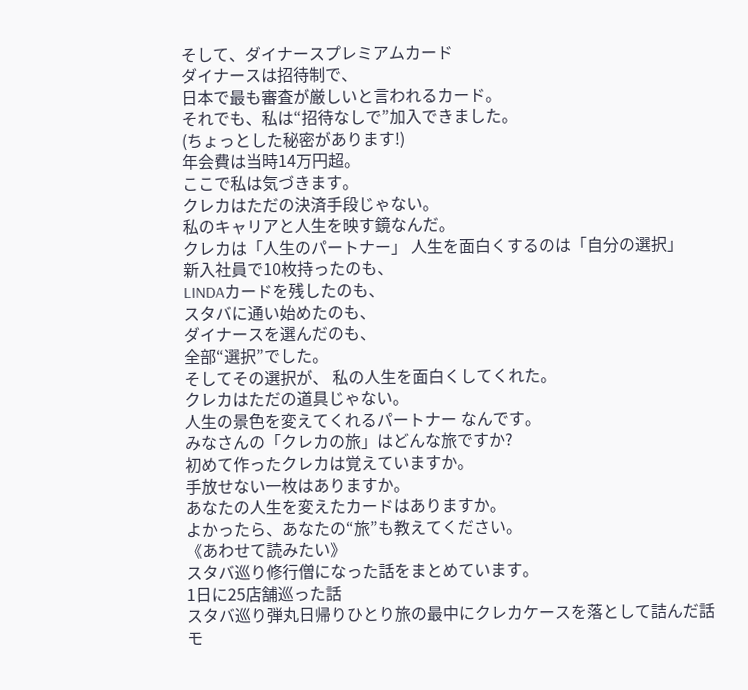そして、ダイナースプレミアムカード
ダイナースは招待制で、
日本で最も審査が厳しいと言われるカード。
それでも、私は“招待なしで”加入できました。
(ちょっとした秘密があります!)
年会費は当時14万円超。
ここで私は気づきます。
クレカはただの決済手段じゃない。
私のキャリアと人生を映す鏡なんだ。
クレカは「人生のパートナー」 人生を面白くするのは「自分の選択」
新入社員で10枚持ったのも、
LINDAカードを残したのも、
スタバに通い始めたのも、
ダイナースを選んだのも、
全部“選択”でした。
そしてその選択が、 私の人生を面白くしてくれた。
クレカはただの道具じゃない。
人生の景色を変えてくれるパートナー なんです。
みなさんの「クレカの旅」はどんな旅ですか?
初めて作ったクレカは覚えていますか。
手放せない一枚はありますか。
あなたの人生を変えたカードはありますか。
よかったら、あなたの“旅”も教えてください。
《あわせて読みたい》
スタバ巡り修行僧になった話をまとめています。
1日に25店舗巡った話
スタバ巡り弾丸日帰りひとり旅の最中にクレカケースを落として詰んだ話
モ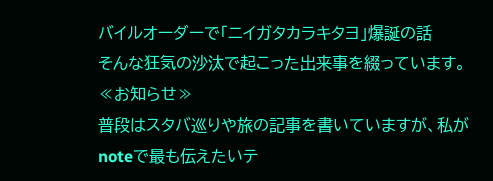バイルオーダーで「ニイガタカラキタヨ」爆誕の話
そんな狂気の沙汰で起こった出来事を綴っています。
≪お知らせ≫
普段はスタバ巡りや旅の記事を書いていますが、私がnoteで最も伝えたいテ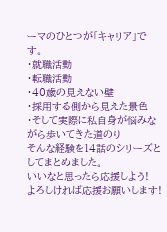ーマのひとつが「キャリア」です。
・就職活動
・転職活動
・40歳の見えない壁
・採用する側から見えた景色
・そして実際に私自身が悩みながら歩いてきた道のり
そんな経験を14話のシリーズとしてまとめました。
いいなと思ったら応援しよう!
よろしければ応援お願いします!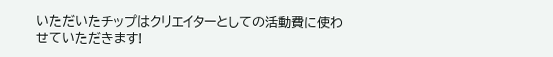いただいたチップはクリエイターとしての活動費に使わせていただきます!